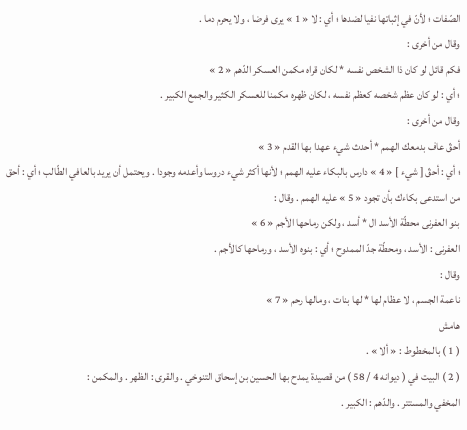الصّفات ؛ لأنّ في إثباتها نفيا لضدها ؛ أي : لا « 1 » يرى فرضا ، ولا يحرم دما .
وقال من أخرى :
فكم قائل لو كان ذا الشخص نفسه * لكان قراه مكمن العسكر الدّهم « 2 »
؛ أي : لو كان عظم شخصه كعظم نفسه ، لكان ظهره مكمنا للعسكر الكثير والجمع الكبير .
وقال من أخرى :
أحقّ عاف بدمعك الهمم * أحدث شيء عهدا بها القدم « 3 »
؛ أي : أحقّ [ شيء ] « 4 » دارس بالبكاء عليه الهمم ؛ لأنها أكثر شيء دروسا وأعدمه وجودا . ويحتمل أن يريد بالعافي الطّالب ؛ أي : أحق من استدعى بكاءك بأن تجود « 5 » عليه الهمم . وقال :
بنو العفرنى محطّة الأسد ال * أسد ، ولكن رماحها الأجم « 6 »
العفرنى : الأسد ، ومحطّة جدّ الممدوح ؛ أي : بنوه الأسد ، ورماحها كالأجم .
وقال :
ناعمة الجسم ، لا عظام لها * لها بنات ، ومالها رحم « 7 »
هامش
( 1 ) بالمخطوط : « ألا » .
( 2 ) البيت في ( ديوانه 4 / 58 ) من قصيدة يمدح بها الحسين بن إسحاق التنوخي . والقرى : الظهر . والمكمن :
المخفي والمستتر . والدّهم : الكبير .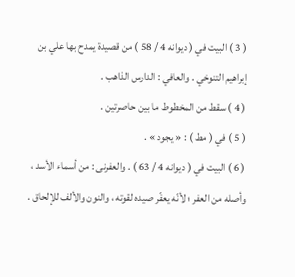( 3 ) البيت في ( ديوانه 4 / 58 ) من قصيدة يمدح بها علي بن إبراهيم التنوخي . والعافي : الدارس الذاهب .
( 4 ) سقط من المخطوط ما بين حاصرتين .
( 5 ) في ( مط ) : « يجود » .
( 6 ) البيت في ( ديوانه 4 / 63 ) . والعفرنى : من أسماء الأسد ، وأصله من العفر ؛ لأنّه يعفّر صيده لقوته ، والنون والألف للإلحاق .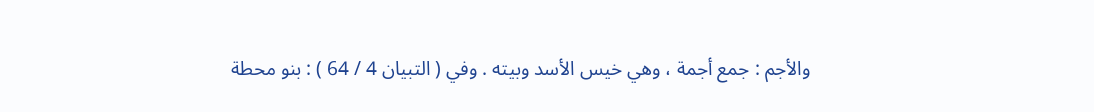والأجم : جمع أجمة ، وهي خيس الأسد وبيته . وفي ( التبيان 4 / 64 ) : بنو محطة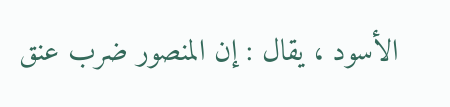الأسود ، يقال : إن المنصور ضرب عنق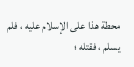محطة هذا على الإسلام عليه ، فلم يسلم ، فقتله ؛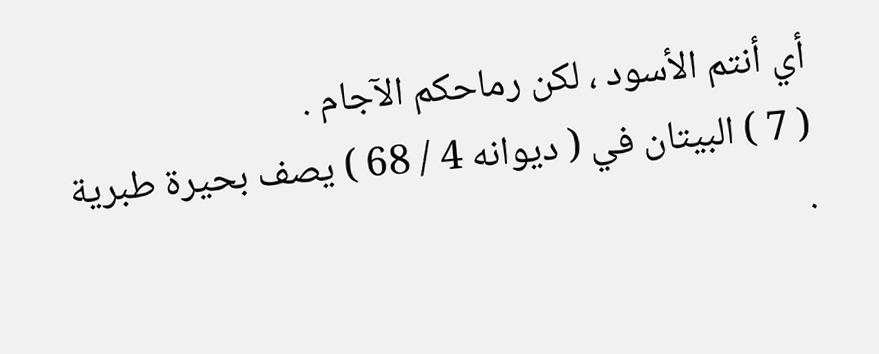أي أنتم الأسود ، لكن رماحكم الآجام .
( 7 ) البيتان في ( ديوانه 4 / 68 ) يصف بحيرة طبرية .